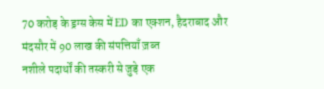70 करोड़ के ड्रग्स केस में ED का एक्शन, हैदराबाद और मंदसौर में 90 लाख की संपत्तियाँ ज़ब्त
नशीले पदार्थों की तस्करी से जुड़े एक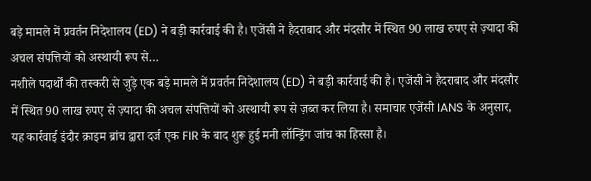बड़े मामले में प्रवर्तन निदेशालय (ED) ने बड़ी कार्रवाई की है। एजेंसी ने हैदराबाद और मंदसौर में स्थित 90 लाख रुपए से ज़्यादा की अचल संपत्तियों को अस्थायी रूप से…
नशीले पदार्थों की तस्करी से जुड़े एक बड़े मामले में प्रवर्तन निदेशालय (ED) ने बड़ी कार्रवाई की है। एजेंसी ने हैदराबाद और मंदसौर में स्थित 90 लाख रुपए से ज़्यादा की अचल संपत्तियों को अस्थायी रूप से ज़ब्त कर लिया है। समाचार एजेंसी IANS के अनुसार, यह कार्रवाई इंदौर क्राइम ब्रांच द्वारा दर्ज एक FIR के बाद शुरू हुई मनी लॉन्ड्रिंग जांच का हिस्सा है।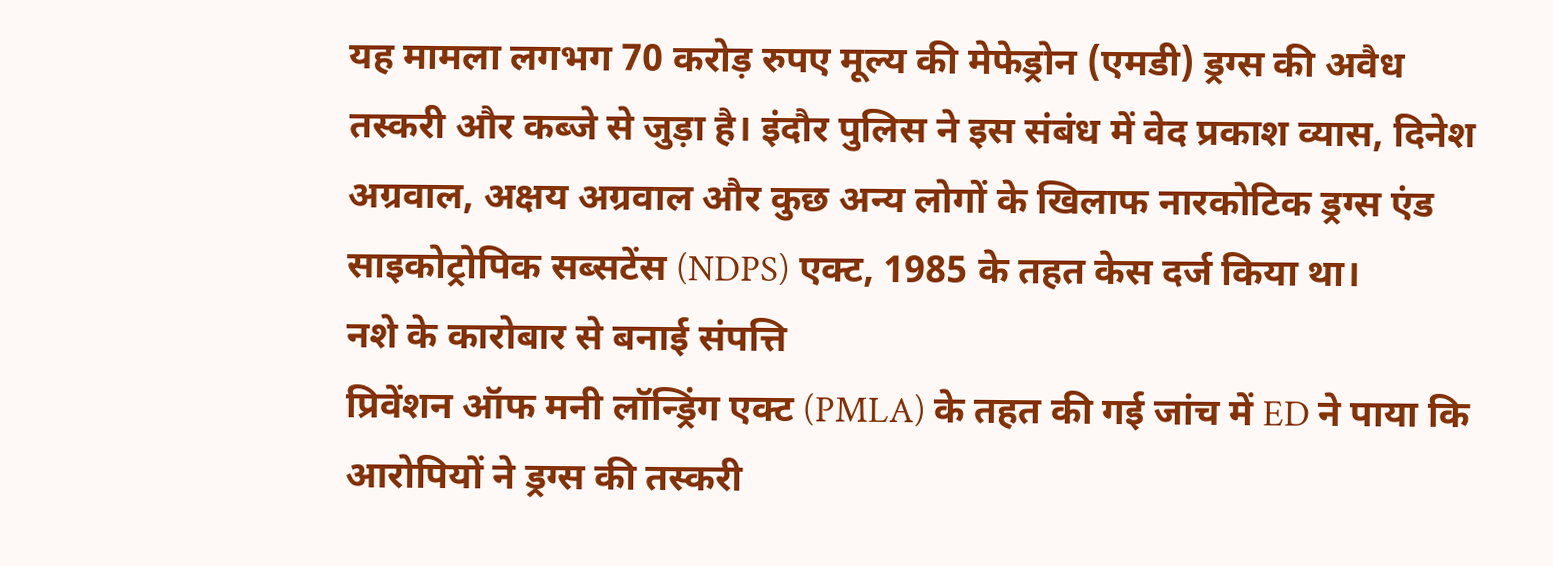यह मामला लगभग 70 करोड़ रुपए मूल्य की मेफेड्रोन (एमडी) ड्रग्स की अवैध तस्करी और कब्जे से जुड़ा है। इंदौर पुलिस ने इस संबंध में वेद प्रकाश व्यास, दिनेश अग्रवाल, अक्षय अग्रवाल और कुछ अन्य लोगों के खिलाफ नारकोटिक ड्रग्स एंड साइकोट्रोपिक सब्सटेंस (NDPS) एक्ट, 1985 के तहत केस दर्ज किया था।
नशे के कारोबार से बनाई संपत्ति
प्रिवेंशन ऑफ मनी लॉन्ड्रिंग एक्ट (PMLA) के तहत की गई जांच में ED ने पाया कि आरोपियों ने ड्रग्स की तस्करी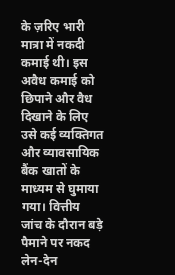के ज़रिए भारी मात्रा में नकदी कमाई थी। इस अवैध कमाई को छिपाने और वैध दिखाने के लिए उसे कई व्यक्तिगत और व्यावसायिक बैंक खातों के माध्यम से घुमाया गया। वित्तीय जांच के दौरान बड़े पैमाने पर नकद लेन-देन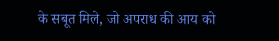के सबूत मिले, जो अपराध की आय को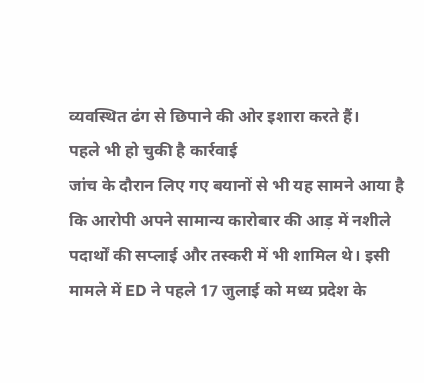व्यवस्थित ढंग से छिपाने की ओर इशारा करते हैं।
पहले भी हो चुकी है कार्रवाई
जांच के दौरान लिए गए बयानों से भी यह सामने आया है कि आरोपी अपने सामान्य कारोबार की आड़ में नशीले पदार्थों की सप्लाई और तस्करी में भी शामिल थे। इसी मामले में ED ने पहले 17 जुलाई को मध्य प्रदेश के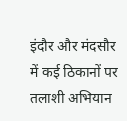इंदौर और मंदसौर में कई ठिकानों पर तलाशी अभियान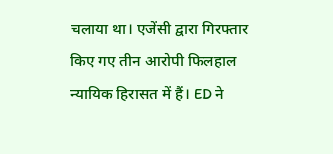चलाया था। एजेंसी द्वारा गिरफ्तार किए गए तीन आरोपी फिलहाल न्यायिक हिरासत में हैं। ED ने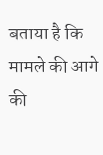बताया है कि मामले की आगे की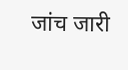जांच जारी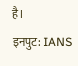है।
इनपुट: IANS